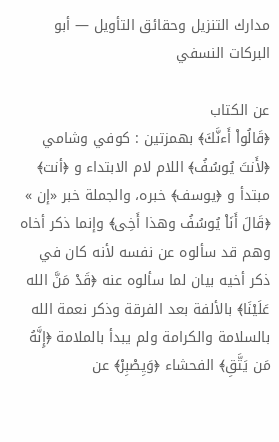مدارك التنزيل وحقائق التأويل — أبو البركات النسفي

عن الكتاب
﴿قَالُواْ أَءنَّكَ﴾ بهمزتين : كوفي وشامي ﴿لأَنتَ يُوسُفُ﴾ اللام لام الابتداء و ﴿أنت﴾ مبتدأ و ﴿يوسف﴾ خبره، والجملة خبر «إن » ﴿قَالَ أَنَاْ يُوسُفُ وهذا أَخِى﴾ وإنما ذكر أخاه وهم قد سألوه عن نفسه لأنه كان في ذكر أخيه بيان لما سألوه عنه ﴿قَدْ مَنَّ الله عَلَيْنَا﴾ بالألفة بعد الفرقة وذكر نعمة الله بالسلامة والكرامة ولم يبدأ بالملامة ﴿إِنَّهُ مَن يَتَّقِ﴾ الفحشاء ﴿وَيِصْبِرْ﴾ عن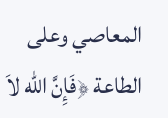المعاصي وعلى الطاعة ﴿فَإِنَّ الله لاَ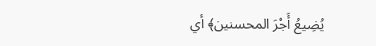يُضِيعُ أَجْرَ المحسنين﴾ أي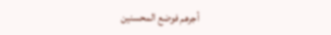أجرهم فوضع المحسنين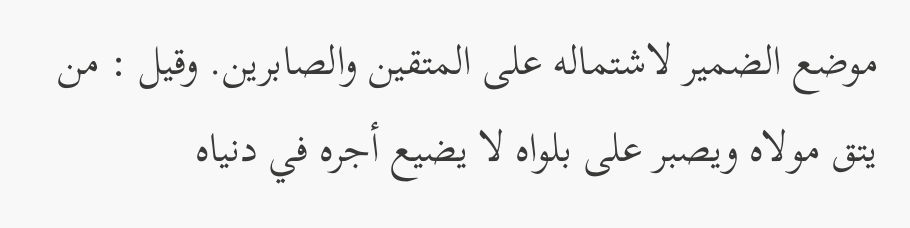موضع الضمير لاشتماله على المتقين والصابرين. وقيل : من يتق مولاه ويصبر على بلواه لا يضيع أجره في دنياه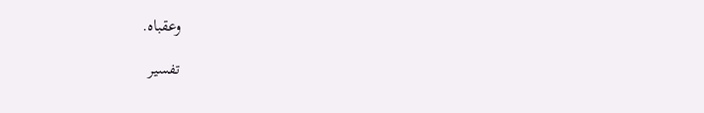وعقباه.

تفسير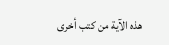هذه الآية من كتب أخرى